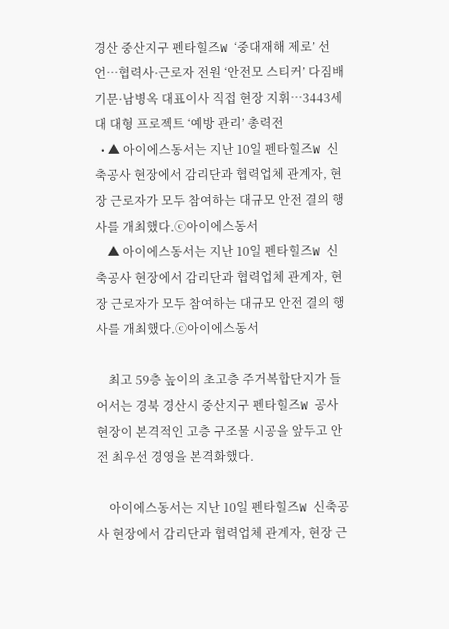경산 중산지구 펜타힐즈W ‘중대재해 제로’ 선언…협력사·근로자 전원 ‘안전모 스티커’ 다짐배기문·남병옥 대표이사 직접 현장 지휘…3443세대 대형 프로젝트 ‘예방 관리’ 총력전
  • ▲ 아이에스동서는 지난 10일 펜타힐즈W 신축공사 현장에서 감리단과 협력업체 관계자, 현장 근로자가 모두 참여하는 대규모 안전 결의 행사를 개최했다.ⓒ아이에스동서
    ▲ 아이에스동서는 지난 10일 펜타힐즈W 신축공사 현장에서 감리단과 협력업체 관계자, 현장 근로자가 모두 참여하는 대규모 안전 결의 행사를 개최했다.ⓒ아이에스동서

    최고 59층 높이의 초고층 주거복합단지가 들어서는 경북 경산시 중산지구 펜타힐즈W 공사 현장이 본격적인 고층 구조물 시공을 앞두고 안전 최우선 경영을 본격화했다.

    아이에스동서는 지난 10일 펜타힐즈W 신축공사 현장에서 감리단과 협력업체 관계자, 현장 근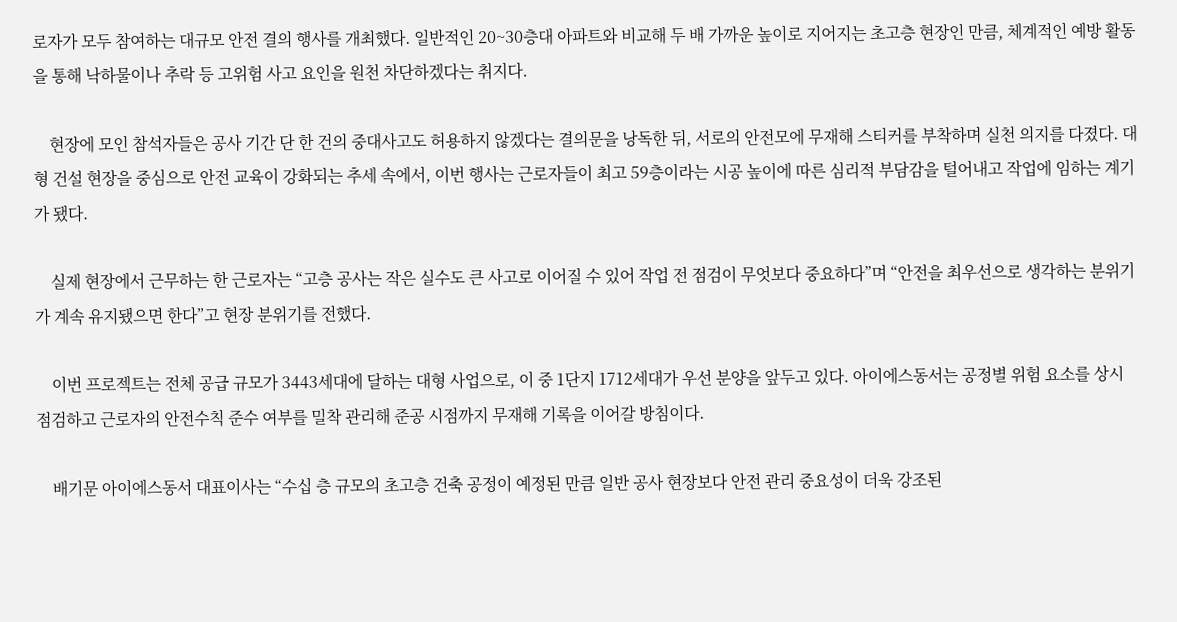로자가 모두 참여하는 대규모 안전 결의 행사를 개최했다. 일반적인 20~30층대 아파트와 비교해 두 배 가까운 높이로 지어지는 초고층 현장인 만큼, 체계적인 예방 활동을 통해 낙하물이나 추락 등 고위험 사고 요인을 원천 차단하겠다는 취지다.

    현장에 모인 참석자들은 공사 기간 단 한 건의 중대사고도 허용하지 않겠다는 결의문을 낭독한 뒤, 서로의 안전모에 무재해 스티커를 부착하며 실천 의지를 다졌다. 대형 건설 현장을 중심으로 안전 교육이 강화되는 추세 속에서, 이번 행사는 근로자들이 최고 59층이라는 시공 높이에 따른 심리적 부담감을 털어내고 작업에 임하는 계기가 됐다.

    실제 현장에서 근무하는 한 근로자는 “고층 공사는 작은 실수도 큰 사고로 이어질 수 있어 작업 전 점검이 무엇보다 중요하다”며 “안전을 최우선으로 생각하는 분위기가 계속 유지됐으면 한다”고 현장 분위기를 전했다.

    이번 프로젝트는 전체 공급 규모가 3443세대에 달하는 대형 사업으로, 이 중 1단지 1712세대가 우선 분양을 앞두고 있다. 아이에스동서는 공정별 위험 요소를 상시 점검하고 근로자의 안전수칙 준수 여부를 밀착 관리해 준공 시점까지 무재해 기록을 이어갈 방침이다.

    배기문 아이에스동서 대표이사는 “수십 층 규모의 초고층 건축 공정이 예정된 만큼 일반 공사 현장보다 안전 관리 중요성이 더욱 강조된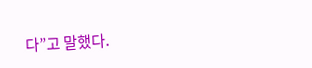다”고 말했다.